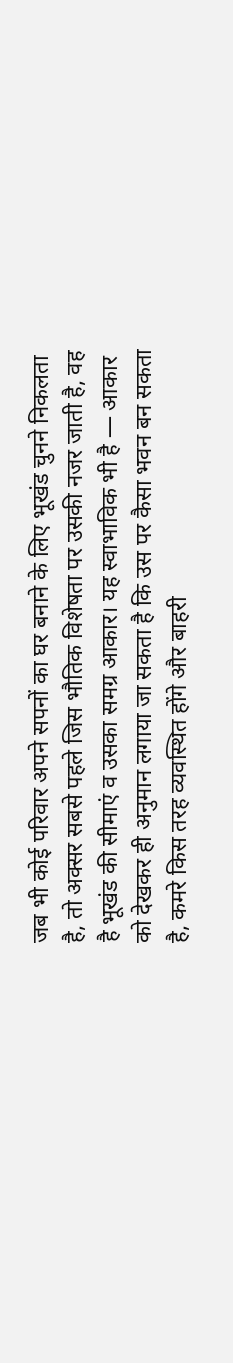जब भी कोई परिवार अपने सपनों का घर बनाने के लिए भूखंड चुनने निकलता है, तो अक्सर सबसे पहले जिस भौतिक विशेषता पर उसकी नजर जाती है, वह है भूखंड की सीमाएं व उसका समग्र आकार। यह स्वाभाविक भी है — आकार को देखकर ही अनुमान लगाया जा सकता है कि उस पर कैसा भवन बन सकता है, कमरे किस तरह व्यवस्थित होंगे और बाहरी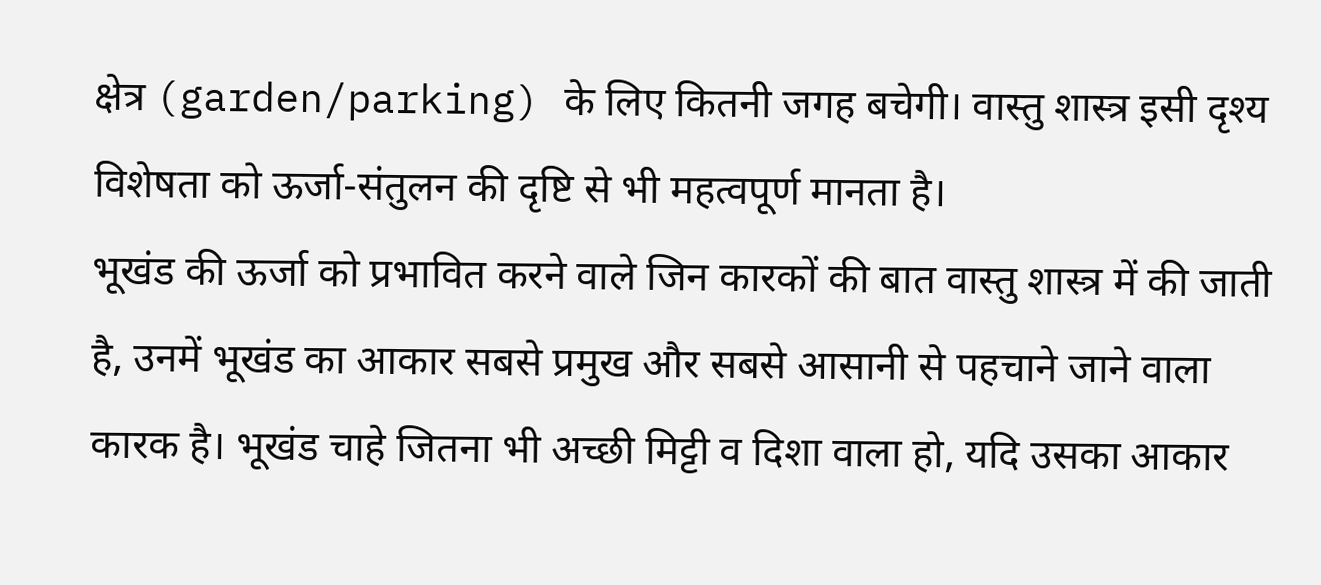क्षेत्र (garden/parking) के लिए कितनी जगह बचेगी। वास्तु शास्त्र इसी दृश्य विशेषता को ऊर्जा-संतुलन की दृष्टि से भी महत्वपूर्ण मानता है।
भूखंड की ऊर्जा को प्रभावित करने वाले जिन कारकों की बात वास्तु शास्त्र में की जाती है, उनमें भूखंड का आकार सबसे प्रमुख और सबसे आसानी से पहचाने जाने वाला कारक है। भूखंड चाहे जितना भी अच्छी मिट्टी व दिशा वाला हो, यदि उसका आकार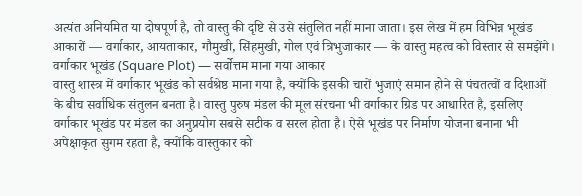अत्यंत अनियमित या दोषपूर्ण है, तो वास्तु की दृष्टि से उसे संतुलित नहीं माना जाता। इस लेख में हम विभिन्न भूखंड आकारों — वर्गाकार, आयताकार, गौमुखी, सिंहमुखी, गोल एवं त्रिभुजाकार — के वास्तु महत्व को विस्तार से समझेंगे।
वर्गाकार भूखंड (Square Plot) — सर्वोत्तम माना गया आकार
वास्तु शास्त्र में वर्गाकार भूखंड को सर्वश्रेष्ठ माना गया है, क्योंकि इसकी चारों भुजाएं समान होने से पंचतत्वों व दिशाओं के बीच सर्वाधिक संतुलन बनता है। वास्तु पुरुष मंडल की मूल संरचना भी वर्गाकार ग्रिड पर आधारित है, इसलिए वर्गाकार भूखंड पर मंडल का अनुप्रयोग सबसे सटीक व सरल होता है। ऐसे भूखंड पर निर्माण योजना बनाना भी अपेक्षाकृत सुगम रहता है, क्योंकि वास्तुकार को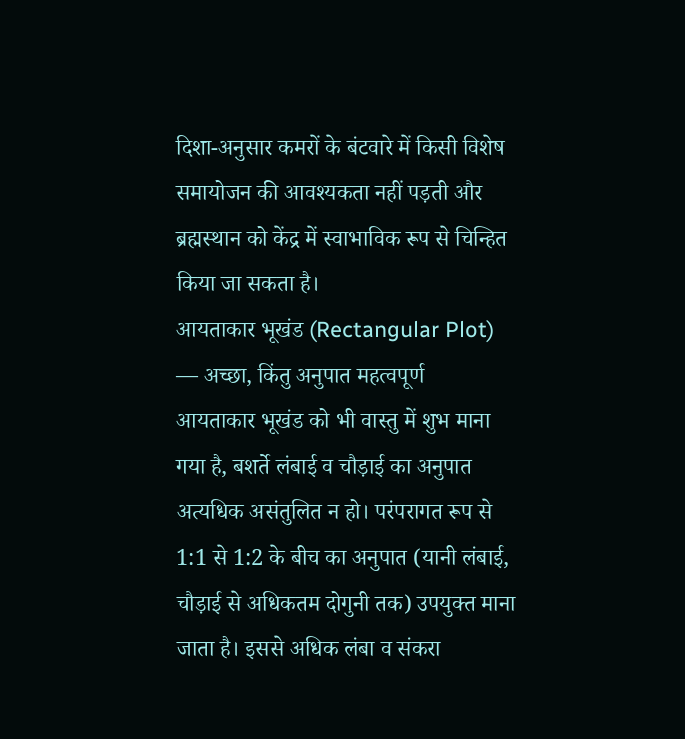दिशा-अनुसार कमरों के बंटवारे में किसी विशेष समायोजन की आवश्यकता नहीं पड़ती और ब्रह्मस्थान को केंद्र में स्वाभाविक रूप से चिन्हित किया जा सकता है।
आयताकार भूखंड (Rectangular Plot) — अच्छा, किंतु अनुपात महत्वपूर्ण
आयताकार भूखंड को भी वास्तु में शुभ माना गया है, बशर्ते लंबाई व चौड़ाई का अनुपात अत्यधिक असंतुलित न हो। परंपरागत रूप से 1:1 से 1:2 के बीच का अनुपात (यानी लंबाई, चौड़ाई से अधिकतम दोगुनी तक) उपयुक्त माना जाता है। इससे अधिक लंबा व संकरा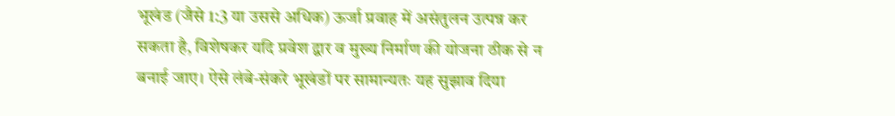भूखंड (जैसे 1:3 या उससे अधिक) ऊर्जा प्रवाह में असंतुलन उत्पन्न कर सकता है, विशेषकर यदि प्रवेश द्वार व मुख्य निर्माण की योजना ठीक से न बनाई जाए। ऐसे लंबे-संकरे भूखंडों पर सामान्यतः यह सुझाव दिया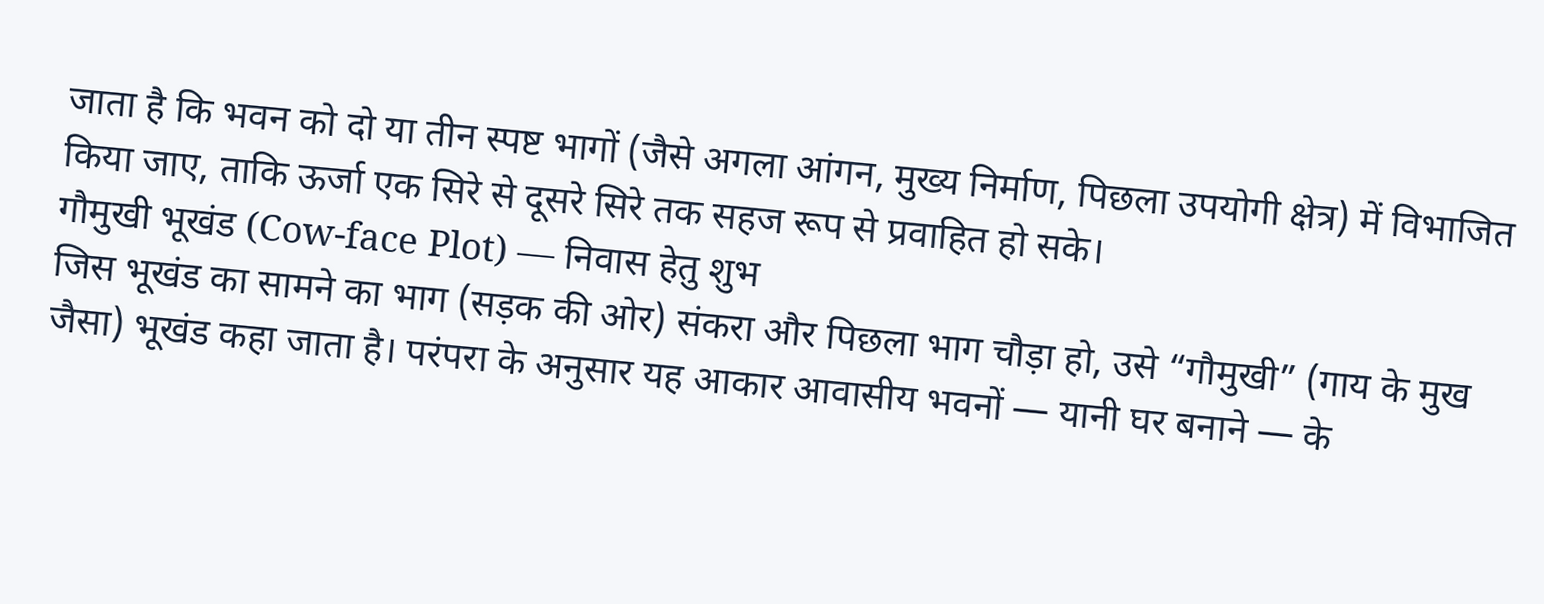जाता है कि भवन को दो या तीन स्पष्ट भागों (जैसे अगला आंगन, मुख्य निर्माण, पिछला उपयोगी क्षेत्र) में विभाजित किया जाए, ताकि ऊर्जा एक सिरे से दूसरे सिरे तक सहज रूप से प्रवाहित हो सके।
गौमुखी भूखंड (Cow-face Plot) — निवास हेतु शुभ
जिस भूखंड का सामने का भाग (सड़क की ओर) संकरा और पिछला भाग चौड़ा हो, उसे “गौमुखी” (गाय के मुख जैसा) भूखंड कहा जाता है। परंपरा के अनुसार यह आकार आवासीय भवनों — यानी घर बनाने — के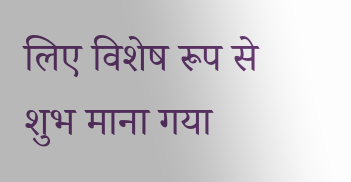लिए विशेष रूप से शुभ माना गया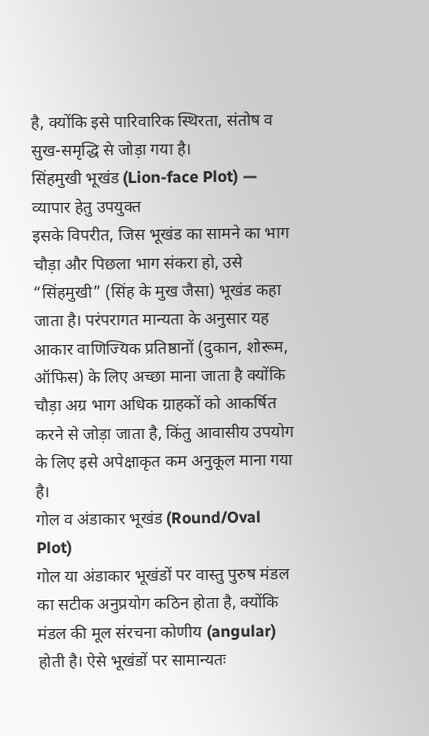है, क्योंकि इसे पारिवारिक स्थिरता, संतोष व सुख-समृद्धि से जोड़ा गया है।
सिंहमुखी भूखंड (Lion-face Plot) — व्यापार हेतु उपयुक्त
इसके विपरीत, जिस भूखंड का सामने का भाग चौड़ा और पिछला भाग संकरा हो, उसे “सिंहमुखी” (सिंह के मुख जैसा) भूखंड कहा जाता है। परंपरागत मान्यता के अनुसार यह आकार वाणिज्यिक प्रतिष्ठानों (दुकान, शोरूम, ऑफिस) के लिए अच्छा माना जाता है क्योंकि चौड़ा अग्र भाग अधिक ग्राहकों को आकर्षित करने से जोड़ा जाता है, किंतु आवासीय उपयोग के लिए इसे अपेक्षाकृत कम अनुकूल माना गया है।
गोल व अंडाकार भूखंड (Round/Oval Plot)
गोल या अंडाकार भूखंडों पर वास्तु पुरुष मंडल का सटीक अनुप्रयोग कठिन होता है, क्योंकि मंडल की मूल संरचना कोणीय (angular) होती है। ऐसे भूखंडों पर सामान्यतः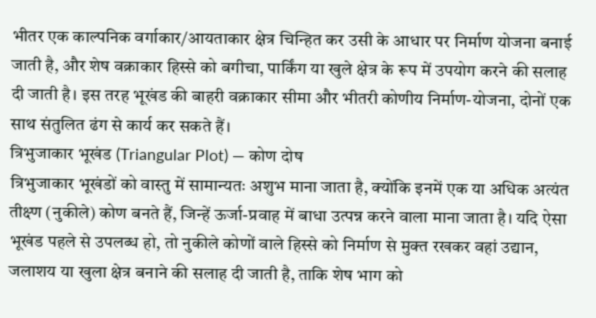भीतर एक काल्पनिक वर्गाकार/आयताकार क्षेत्र चिन्हित कर उसी के आधार पर निर्माण योजना बनाई जाती है, और शेष वक्राकार हिस्से को बगीचा, पार्किंग या खुले क्षेत्र के रूप में उपयोग करने की सलाह दी जाती है। इस तरह भूखंड की बाहरी वक्राकार सीमा और भीतरी कोणीय निर्माण-योजना, दोनों एक साथ संतुलित ढंग से कार्य कर सकते हैं।
त्रिभुजाकार भूखंड (Triangular Plot) — कोण दोष
त्रिभुजाकार भूखंडों को वास्तु में सामान्यतः अशुभ माना जाता है, क्योंकि इनमें एक या अधिक अत्यंत तीक्ष्ण (नुकीले) कोण बनते हैं, जिन्हें ऊर्जा-प्रवाह में बाधा उत्पन्न करने वाला माना जाता है। यदि ऐसा भूखंड पहले से उपलब्ध हो, तो नुकीले कोणों वाले हिस्से को निर्माण से मुक्त रखकर वहां उद्यान, जलाशय या खुला क्षेत्र बनाने की सलाह दी जाती है, ताकि शेष भाग को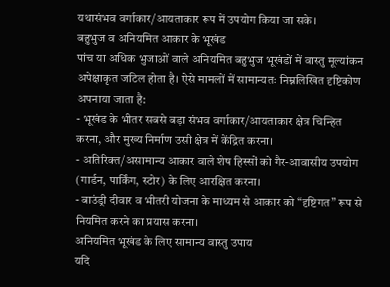यथासंभव वर्गाकार/आयताकार रूप में उपयोग किया जा सके।
बहुभुज व अनियमित आकार के भूखंड
पांच या अधिक भुजाओं वाले अनियमित बहुभुज भूखंडों में वास्तु मूल्यांकन अपेक्षाकृत जटिल होता है। ऐसे मामलों में सामान्यतः निम्नलिखित दृष्टिकोण अपनाया जाता है:
- भूखंड के भीतर सबसे बड़ा संभव वर्गाकार/आयताकार क्षेत्र चिन्हित करना, और मुख्य निर्माण उसी क्षेत्र में केंद्रित करना।
- अतिरिक्त/असामान्य आकार वाले शेष हिस्सों को गैर-आवासीय उपयोग (गार्डन, पार्किंग, स्टोर) के लिए आरक्षित करना।
- बाउंड्री दीवार व भीतरी योजना के माध्यम से आकार को “दृष्टिगत” रूप से नियमित करने का प्रयास करना।
अनियमित भूखंड के लिए सामान्य वास्तु उपाय
यदि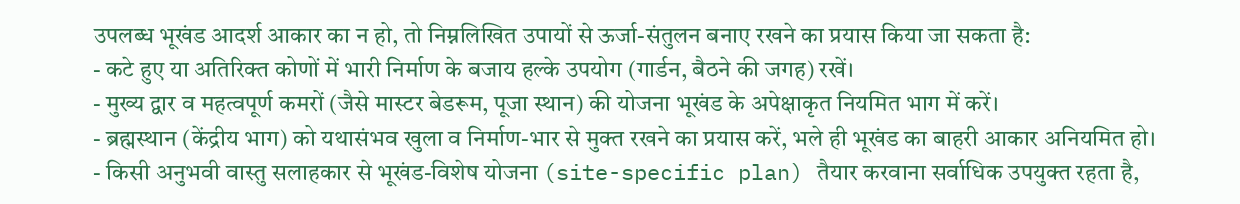उपलब्ध भूखंड आदर्श आकार का न हो, तो निम्नलिखित उपायों से ऊर्जा-संतुलन बनाए रखने का प्रयास किया जा सकता है:
- कटे हुए या अतिरिक्त कोणों में भारी निर्माण के बजाय हल्के उपयोग (गार्डन, बैठने की जगह) रखें।
- मुख्य द्वार व महत्वपूर्ण कमरों (जैसे मास्टर बेडरूम, पूजा स्थान) की योजना भूखंड के अपेक्षाकृत नियमित भाग में करें।
- ब्रह्मस्थान (केंद्रीय भाग) को यथासंभव खुला व निर्माण-भार से मुक्त रखने का प्रयास करें, भले ही भूखंड का बाहरी आकार अनियमित हो।
- किसी अनुभवी वास्तु सलाहकार से भूखंड-विशेष योजना (site-specific plan) तैयार करवाना सर्वाधिक उपयुक्त रहता है,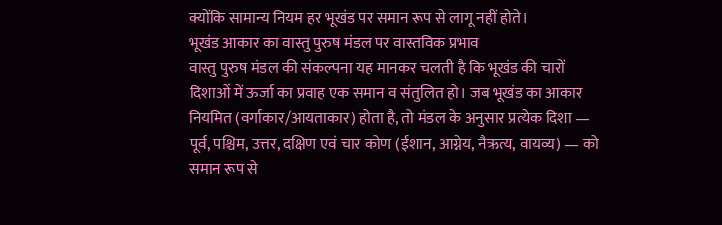क्योंकि सामान्य नियम हर भूखंड पर समान रूप से लागू नहीं होते।
भूखंड आकार का वास्तु पुरुष मंडल पर वास्तविक प्रभाव
वास्तु पुरुष मंडल की संकल्पना यह मानकर चलती है कि भूखंड की चारों दिशाओं में ऊर्जा का प्रवाह एक समान व संतुलित हो। जब भूखंड का आकार नियमित (वर्गाकार/आयताकार) होता है, तो मंडल के अनुसार प्रत्येक दिशा — पूर्व, पश्चिम, उत्तर, दक्षिण एवं चार कोण (ईशान, आग्नेय, नैऋत्य, वायव्य) — को समान रूप से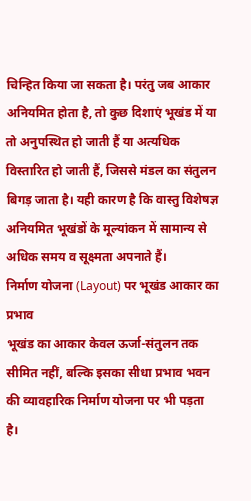चिन्हित किया जा सकता है। परंतु जब आकार अनियमित होता है, तो कुछ दिशाएं भूखंड में या तो अनुपस्थित हो जाती हैं या अत्यधिक विस्तारित हो जाती हैं, जिससे मंडल का संतुलन बिगड़ जाता है। यही कारण है कि वास्तु विशेषज्ञ अनियमित भूखंडों के मूल्यांकन में सामान्य से अधिक समय व सूक्ष्मता अपनाते हैं।
निर्माण योजना (Layout) पर भूखंड आकार का प्रभाव
भूखंड का आकार केवल ऊर्जा-संतुलन तक सीमित नहीं, बल्कि इसका सीधा प्रभाव भवन की व्यावहारिक निर्माण योजना पर भी पड़ता है।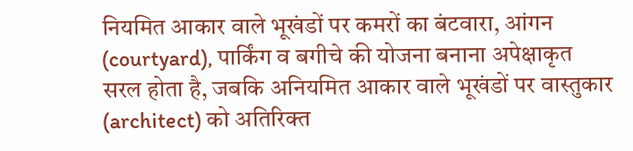नियमित आकार वाले भूखंडों पर कमरों का बंटवारा, आंगन (courtyard), पार्किंग व बगीचे की योजना बनाना अपेक्षाकृत सरल होता है, जबकि अनियमित आकार वाले भूखंडों पर वास्तुकार (architect) को अतिरिक्त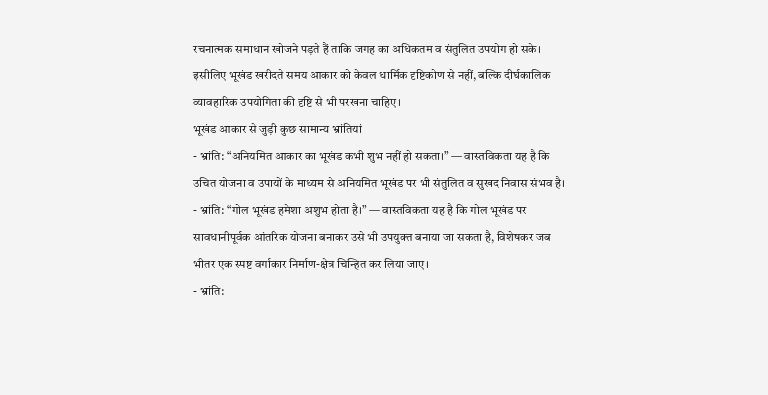रचनात्मक समाधान खोजने पड़ते हैं ताकि जगह का अधिकतम व संतुलित उपयोग हो सके। इसीलिए भूखंड खरीदते समय आकार को केवल धार्मिक दृष्टिकोण से नहीं, बल्कि दीर्घकालिक व्यावहारिक उपयोगिता की दृष्टि से भी परखना चाहिए।
भूखंड आकार से जुड़ी कुछ सामान्य भ्रांतियां
- भ्रांति: “अनियमित आकार का भूखंड कभी शुभ नहीं हो सकता।” — वास्तविकता यह है कि उचित योजना व उपायों के माध्यम से अनियमित भूखंड पर भी संतुलित व सुखद निवास संभव है।
- भ्रांति: “गोल भूखंड हमेशा अशुभ होता है।” — वास्तविकता यह है कि गोल भूखंड पर सावधानीपूर्वक आंतरिक योजना बनाकर उसे भी उपयुक्त बनाया जा सकता है, विशेषकर जब भीतर एक स्पष्ट वर्गाकार निर्माण-क्षेत्र चिन्हित कर लिया जाए।
- भ्रांति: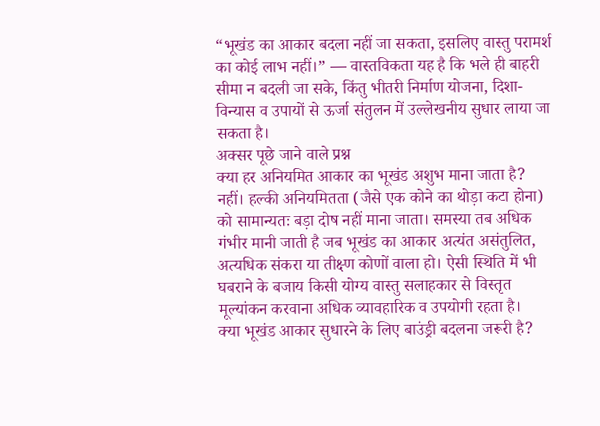“भूखंड का आकार बदला नहीं जा सकता, इसलिए वास्तु परामर्श का कोई लाभ नहीं।” — वास्तविकता यह है कि भले ही बाहरी सीमा न बदली जा सके, किंतु भीतरी निर्माण योजना, दिशा-विन्यास व उपायों से ऊर्जा संतुलन में उल्लेखनीय सुधार लाया जा सकता है।
अक्सर पूछे जाने वाले प्रश्न
क्या हर अनियमित आकार का भूखंड अशुभ माना जाता है?
नहीं। हल्की अनियमितता (जैसे एक कोने का थोड़ा कटा होना) को सामान्यतः बड़ा दोष नहीं माना जाता। समस्या तब अधिक गंभीर मानी जाती है जब भूखंड का आकार अत्यंत असंतुलित, अत्यधिक संकरा या तीक्ष्ण कोणों वाला हो। ऐसी स्थिति में भी घबराने के बजाय किसी योग्य वास्तु सलाहकार से विस्तृत मूल्यांकन करवाना अधिक व्यावहारिक व उपयोगी रहता है।
क्या भूखंड आकार सुधारने के लिए बाउंड्री बदलना जरूरी है?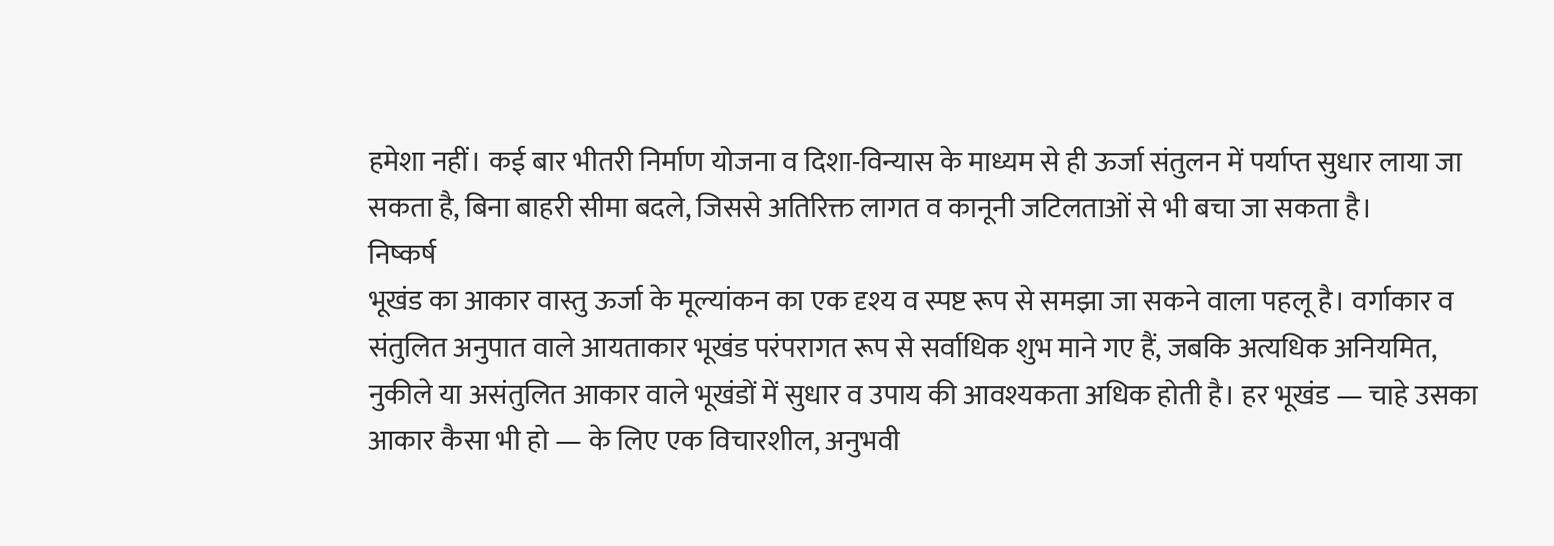हमेशा नहीं। कई बार भीतरी निर्माण योजना व दिशा-विन्यास के माध्यम से ही ऊर्जा संतुलन में पर्याप्त सुधार लाया जा सकता है, बिना बाहरी सीमा बदले, जिससे अतिरिक्त लागत व कानूनी जटिलताओं से भी बचा जा सकता है।
निष्कर्ष
भूखंड का आकार वास्तु ऊर्जा के मूल्यांकन का एक दृश्य व स्पष्ट रूप से समझा जा सकने वाला पहलू है। वर्गाकार व संतुलित अनुपात वाले आयताकार भूखंड परंपरागत रूप से सर्वाधिक शुभ माने गए हैं, जबकि अत्यधिक अनियमित, नुकीले या असंतुलित आकार वाले भूखंडों में सुधार व उपाय की आवश्यकता अधिक होती है। हर भूखंड — चाहे उसका आकार कैसा भी हो — के लिए एक विचारशील, अनुभवी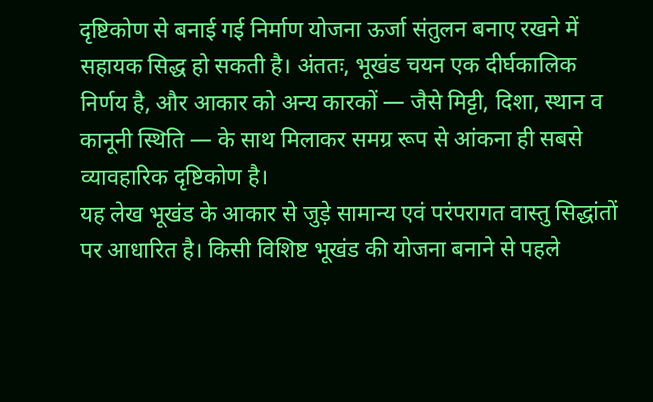दृष्टिकोण से बनाई गई निर्माण योजना ऊर्जा संतुलन बनाए रखने में सहायक सिद्ध हो सकती है। अंततः, भूखंड चयन एक दीर्घकालिक निर्णय है, और आकार को अन्य कारकों — जैसे मिट्टी, दिशा, स्थान व कानूनी स्थिति — के साथ मिलाकर समग्र रूप से आंकना ही सबसे व्यावहारिक दृष्टिकोण है।
यह लेख भूखंड के आकार से जुड़े सामान्य एवं परंपरागत वास्तु सिद्धांतों पर आधारित है। किसी विशिष्ट भूखंड की योजना बनाने से पहले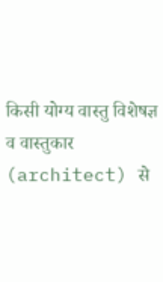किसी योग्य वास्तु विशेषज्ञ व वास्तुकार (architect) से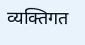व्यक्तिगत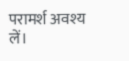परामर्श अवश्य लें।